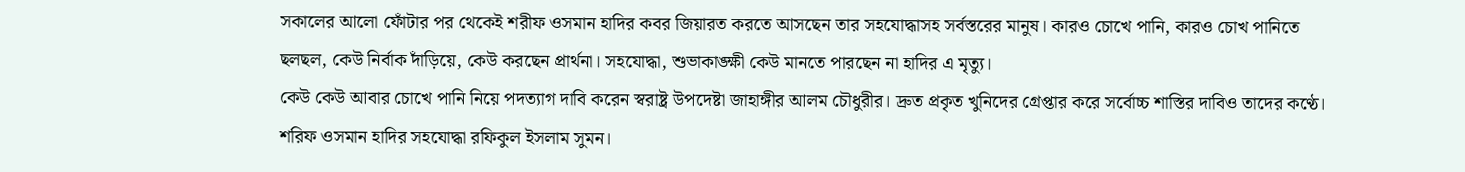সকালের আলো ফোঁটার পর থেকেই শরীফ ওসমান হাদির কবর জিয়ারত করতে আসছেন তার সহযোদ্ধাসহ সর্বস্তরের মানুষ। কারও চোখে পানি, কারও চোখ পানিতে ছলছল, কেউ নির্বাক দাঁড়িয়ে, কেউ করছেন প্রার্থনা। সহযোদ্ধা, শুভাকাঙ্ক্ষী কেউ মানতে পারছেন না হাদির এ মৃত্যু।
কেউ কেউ আবার চোখে পানি নিয়ে পদত্যাগ দাবি করেন স্বরাষ্ট্র উপদেষ্টা জাহাঙ্গীর আলম চৌধুরীর। দ্রুত প্রকৃত খুনিদের গ্রেপ্তার করে সর্বোচ্চ শাস্তির দাবিও তাদের কণ্ঠে।
শরিফ ওসমান হাদির সহযোদ্ধা রফিকুল ইসলাম সুমন।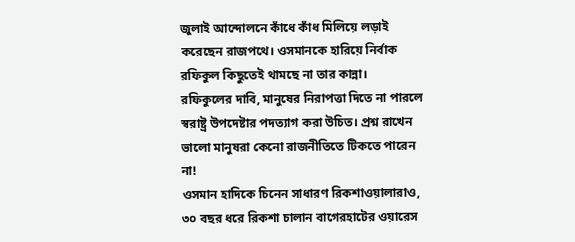জুলাই আন্দোলনে কাঁধে কাঁধ মিলিয়ে লড়াই করেছেন রাজপথে। ওসমানকে হারিয়ে নির্বাক রফিকুল কিছুতেই থামছে না তার কান্না।
রফিকুলের দাবি, মানুষের নিরাপত্তা দিতে না পারলে স্বরাষ্ট্র উপদেষ্টার পদত্যাগ করা উচিত। প্রশ্ন রাখেন ভালো মানুষরা কেনো রাজনীতিতে টিকতে পারেন না!
ওসমান হাদিকে চিনেন সাধারণ রিকশাওয়ালারাও, ৩০ বছর ধরে রিকশা চালান বাগেরহাটের ওয়ারেস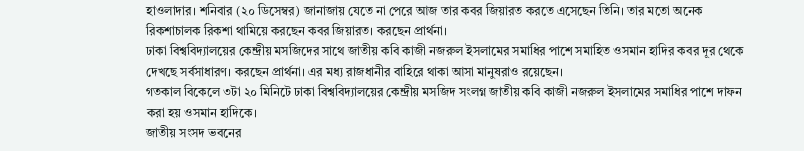হাওলাদার। শনিবার (২০ ডিসেম্বর) জানাজায় যেতে না পেরে আজ তার কবর জিয়ারত করতে এসেছেন তিনি। তার মতো অনেক রিকশাচালক রিকশা থামিয়ে করছেন কবর জিয়ারত। করছেন প্রার্থনা।
ঢাকা বিশ্ববিদ্যালয়ের কেন্দ্রীয় মসজিদের সাথে জাতীয় কবি কাজী নজরুল ইসলামের সমাধির পাশে সমাহিত ওসমান হাদির কবর দূর থেকে দেখছে সর্বসাধারণ। করছেন প্রার্থনা। এর মধ্য রাজধানীর বাহিরে থাকা আসা মানুষরাও রয়েছেন।
গতকাল বিকেলে ৩টা ২০ মিনিটে ঢাকা বিশ্ববিদ্যালয়ের কেন্দ্রীয় মসজিদ সংলগ্ন জাতীয় কবি কাজী নজরুল ইসলামের সমাধির পাশে দাফন করা হয় ওসমান হাদিকে।
জাতীয় সংসদ ভবনের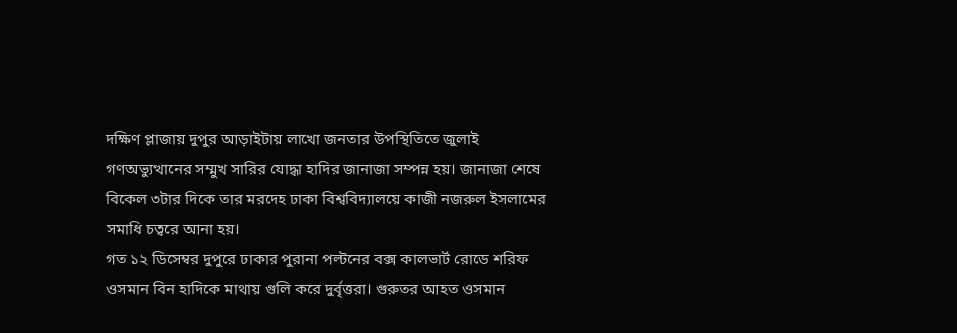দক্ষিণ প্লাজায় দুপুর আড়াইটায় লাখো জনতার উপস্থিতিতে জুলাই গণঅভ্যুত্থানের সম্মুখ সারির যোদ্ধা হাদির জানাজা সম্পন্ন হয়। জানাজা শেষে বিকেল ৩টার দিকে তার মরদেহ ঢাকা বিশ্ববিদ্যালয়ে কাজী নজরুল ইসলামের সমাধি চত্বরে আনা হয়।
গত ১২ ডিসেম্বর দুপুরে ঢাকার পুরানা পল্টনের বক্স কালভার্ট রোডে শরিফ ওসমান বিন হাদিকে মাথায় গুলি করে দুর্বৃত্তরা। গুরুতর আহত ওসমান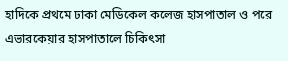হাদিকে প্রথমে ঢাকা মেডিকেল কলেজ হাসপাতাল ও পরে এভারকেয়ার হাসপাতালে চিকিৎসা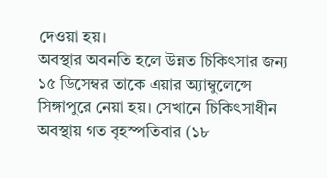দেওয়া হয়।
অবস্থার অবনতি হলে উন্নত চিকিৎসার জন্য ১৫ ডিসেম্বর তাকে এয়ার অ্যাম্বুলেন্সে সিঙ্গাপুরে নেয়া হয়। সেখানে চিকিৎসাধীন অবস্থায় গত বৃহস্পতিবার (১৮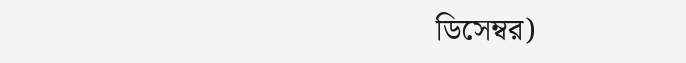ডিসেম্বর)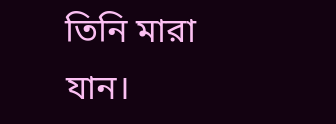তিনি মারা যান।